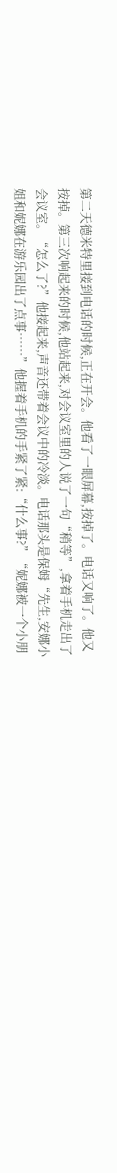第二天德米特里接到电话的时候,正在开会。他看了一眼屏幕,按掉了。电话又响了。他又按掉。第三次响起来的时候,他站起来,对会议室里的人说了一句“稍等”,拿着手机走出了会议室。“怎么了?”他接起来,声音还带着会议中的冷淡。电话那头是保姆“先生,安娜小姐和妮娜在游乐园出了点事……”他握着手机的手紧了紧:“什么事?”“妮娜被一个小朋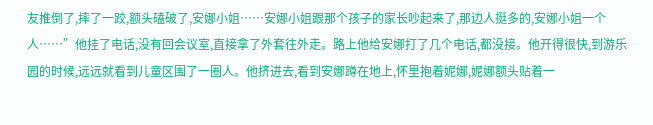友推倒了,摔了一跤,额头磕破了,安娜小姐……安娜小姐跟那个孩子的家长吵起来了,那边人挺多的,安娜小姐一个人……”他挂了电话,没有回会议室,直接拿了外套往外走。路上他给安娜打了几个电话,都没接。他开得很快,到游乐园的时候,远远就看到儿童区围了一圈人。他挤进去,看到安娜蹲在地上,怀里抱着妮娜,妮娜额头贴着一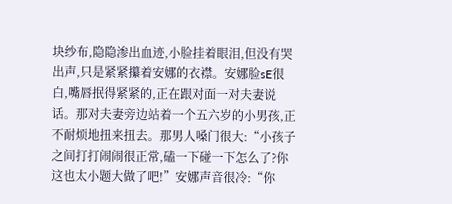块纱布,隐隐渗出血迹,小脸挂着眼泪,但没有哭出声,只是紧紧攥着安娜的衣襟。安娜脸sE很白,嘴唇抿得紧紧的,正在跟对面一对夫妻说话。那对夫妻旁边站着一个五六岁的小男孩,正不耐烦地扭来扭去。那男人嗓门很大:“小孩子之间打打闹闹很正常,磕一下碰一下怎么了?你这也太小题大做了吧!”安娜声音很冷:“你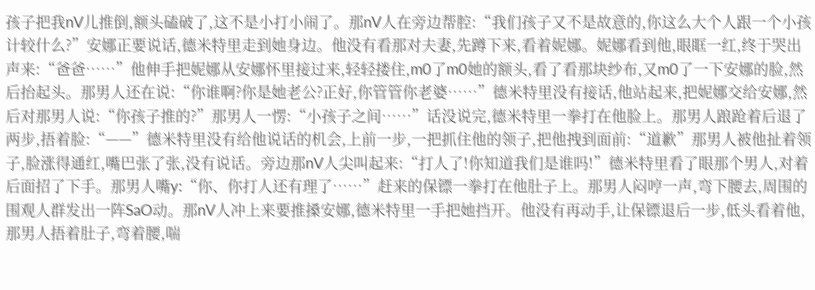孩子把我nV儿推倒,额头磕破了,这不是小打小闹了。那nV人在旁边帮腔:“我们孩子又不是故意的,你这么大个人跟一个小孩计较什么?”安娜正要说话,德米特里走到她身边。他没有看那对夫妻,先蹲下来,看着妮娜。妮娜看到他,眼眶一红,终于哭出声来:“爸爸……”他伸手把妮娜从安娜怀里接过来,轻轻搂住,m0了m0她的额头,看了看那块纱布,又m0了一下安娜的脸,然后抬起头。那男人还在说:“你谁啊?你是她老公?正好,你管管你老婆……”德米特里没有接话,他站起来,把妮娜交给安娜,然后对那男人说:“你孩子推的?”那男人一愣:“小孩子之间……”话没说完,德米特里一拳打在他脸上。那男人踉跄着后退了两步,捂着脸:“——”德米特里没有给他说话的机会,上前一步,一把抓住他的领子,把他拽到面前:“道歉”那男人被他扯着领子,脸涨得通红,嘴巴张了张,没有说话。旁边那nV人尖叫起来:“打人了!你知道我们是谁吗!”德米特里看了眼那个男人,对着后面招了下手。那男人嘴y:“你、你打人还有理了……”赶来的保镖一拳打在他肚子上。那男人闷哼一声,弯下腰去,周围的围观人群发出一阵SaO动。那nV人冲上来要推搡安娜,德米特里一手把她挡开。他没有再动手,让保镖退后一步,低头看着他,那男人捂着肚子,弯着腰,喘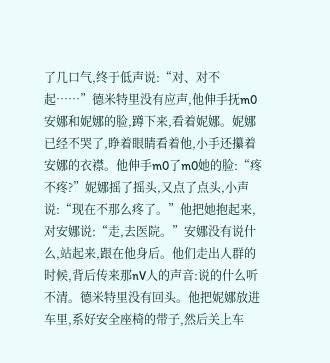了几口气,终于低声说:“对、对不起……”德米特里没有应声,他伸手抚m0安娜和妮娜的脸,蹲下来,看着妮娜。妮娜已经不哭了,睁着眼睛看着他,小手还攥着安娜的衣襟。他伸手m0了m0她的脸:“疼不疼?”妮娜摇了摇头,又点了点头,小声说:“现在不那么疼了。”他把她抱起来,对安娜说:“走,去医院。”安娜没有说什么,站起来,跟在他身后。他们走出人群的时候,背后传来那nV人的声音:说的什么听不清。德米特里没有回头。他把妮娜放进车里,系好安全座椅的带子,然后关上车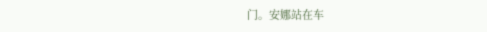门。安娜站在车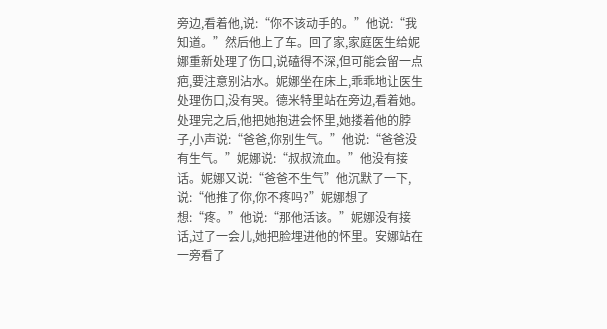旁边,看着他,说:“你不该动手的。”他说:“我知道。”然后他上了车。回了家,家庭医生给妮娜重新处理了伤口,说磕得不深,但可能会留一点疤,要注意别沾水。妮娜坐在床上,乖乖地让医生处理伤口,没有哭。德米特里站在旁边,看着她。处理完之后,他把她抱进会怀里,她搂着他的脖子,小声说:“爸爸,你别生气。”他说:“爸爸没有生气。”妮娜说:“叔叔流血。”他没有接话。妮娜又说:“爸爸不生气”他沉默了一下,说:“他推了你,你不疼吗?”妮娜想了想:“疼。”他说:“那他活该。”妮娜没有接话,过了一会儿,她把脸埋进他的怀里。安娜站在一旁看了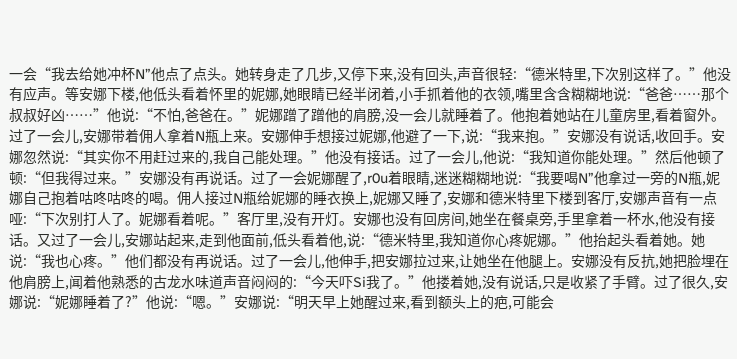一会“我去给她冲杯N”他点了点头。她转身走了几步,又停下来,没有回头,声音很轻:“德米特里,下次别这样了。”他没有应声。等安娜下楼,他低头看着怀里的妮娜,她眼睛已经半闭着,小手抓着他的衣领,嘴里含含糊糊地说:“爸爸……那个叔叔好凶……”他说:“不怕,爸爸在。”妮娜蹭了蹭他的肩膀,没一会儿就睡着了。他抱着她站在儿童房里,看着窗外。过了一会儿,安娜带着佣人拿着N瓶上来。安娜伸手想接过妮娜,他避了一下,说:“我来抱。”安娜没有说话,收回手。安娜忽然说:“其实你不用赶过来的,我自己能处理。”他没有接话。过了一会儿,他说:“我知道你能处理。”然后他顿了顿:“但我得过来。”安娜没有再说话。过了一会妮娜醒了,r0u着眼睛,迷迷糊糊地说:“我要喝N”他拿过一旁的N瓶,妮娜自己抱着咕咚咕咚的喝。佣人接过N瓶给妮娜的睡衣换上,妮娜又睡了,安娜和德米特里下楼到客厅,安娜声音有一点哑:“下次别打人了。妮娜看着呢。”客厅里,没有开灯。安娜也没有回房间,她坐在餐桌旁,手里拿着一杯水,他没有接话。又过了一会儿,安娜站起来,走到他面前,低头看着他,说:“德米特里,我知道你心疼妮娜。”他抬起头看着她。她说:“我也心疼。”他们都没有再说话。过了一会儿,他伸手,把安娜拉过来,让她坐在他腿上。安娜没有反抗,她把脸埋在他肩膀上,闻着他熟悉的古龙水味道声音闷闷的:“今天吓Si我了。”他搂着她,没有说话,只是收紧了手臂。过了很久,安娜说:“妮娜睡着了?”他说:“嗯。”安娜说:“明天早上她醒过来,看到额头上的疤,可能会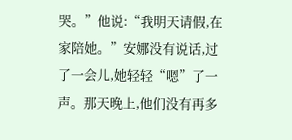哭。”他说:“我明天请假,在家陪她。”安娜没有说话,过了一会儿,她轻轻“嗯”了一声。那天晚上,他们没有再多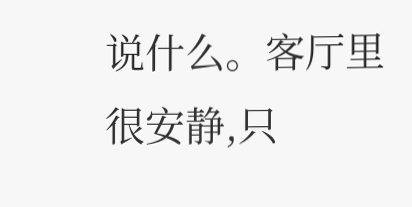说什么。客厅里很安静,只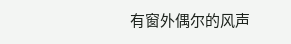有窗外偶尔的风声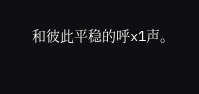和彼此平稳的呼x1声。